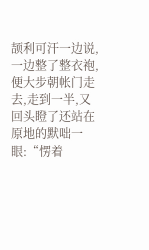颉利可汗一边说,一边整了整衣袍,便大步朝帐门走去,走到一半,又回头瞪了还站在原地的默咄一眼:“愣着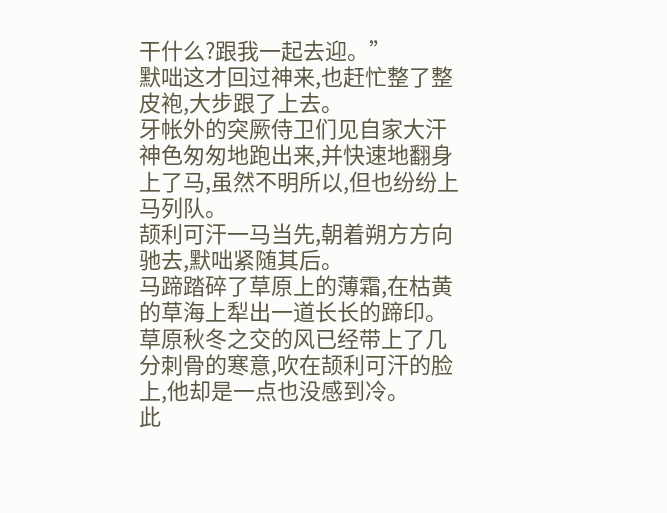干什么?跟我一起去迎。”
默咄这才回过神来,也赶忙整了整皮袍,大步跟了上去。
牙帐外的突厥侍卫们见自家大汗神色匆匆地跑出来,并快速地翻身上了马,虽然不明所以,但也纷纷上马列队。
颉利可汗一马当先,朝着朔方方向驰去,默咄紧随其后。
马蹄踏碎了草原上的薄霜,在枯黄的草海上犁出一道长长的蹄印。
草原秋冬之交的风已经带上了几分刺骨的寒意,吹在颉利可汗的脸上,他却是一点也没感到冷。
此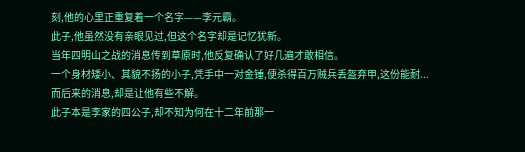刻,他的心里正重复着一个名字——李元霸。
此子,他虽然没有亲眼见过,但这个名字却是记忆犹新。
当年四明山之战的消息传到草原时,他反复确认了好几遍才敢相信。
一个身材矮小、其貌不扬的小子,凭手中一对金锤,便杀得百万贼兵丢盔弃甲,这份能耐...
而后来的消息,却是让他有些不解。
此子本是李家的四公子,却不知为何在十二年前那一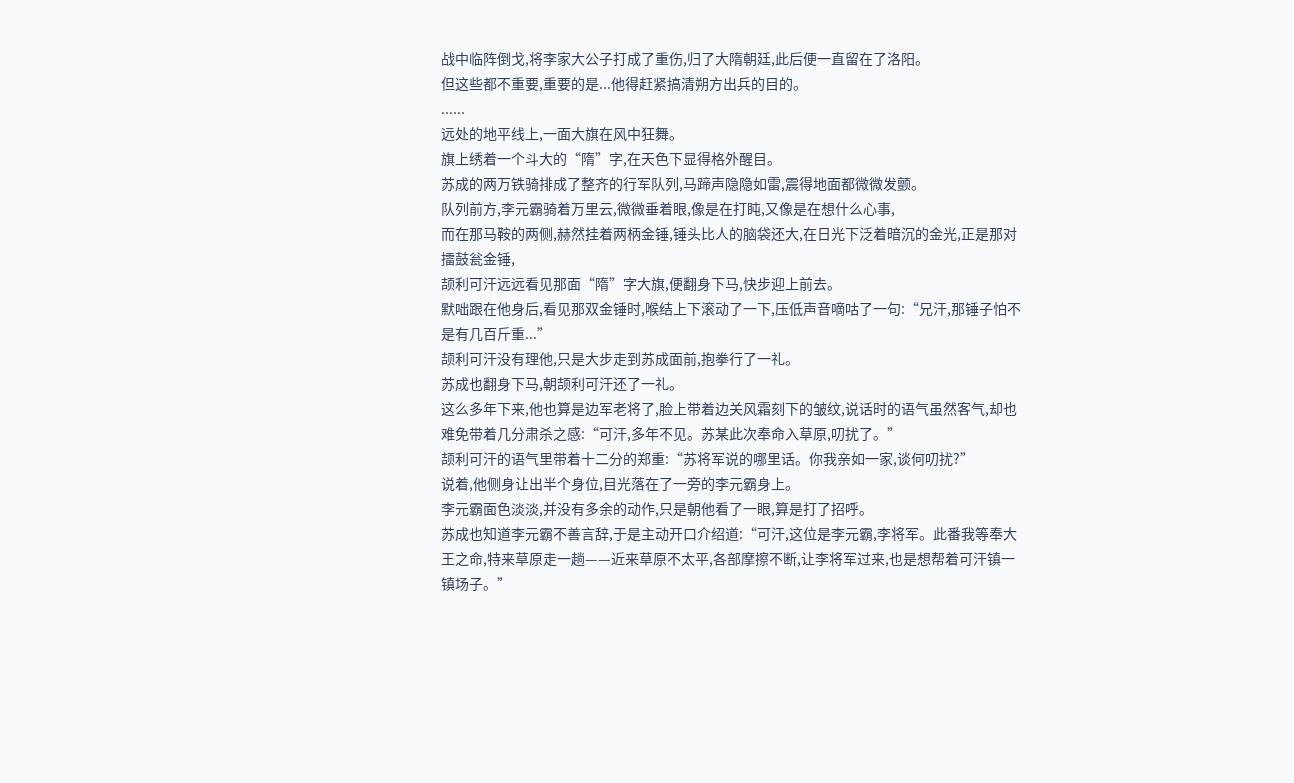战中临阵倒戈,将李家大公子打成了重伤,归了大隋朝廷,此后便一直留在了洛阳。
但这些都不重要,重要的是...他得赶紧搞清朔方出兵的目的。
......
远处的地平线上,一面大旗在风中狂舞。
旗上绣着一个斗大的“隋”字,在天色下显得格外醒目。
苏成的两万铁骑排成了整齐的行军队列,马蹄声隐隐如雷,震得地面都微微发颤。
队列前方,李元霸骑着万里云,微微垂着眼,像是在打盹,又像是在想什么心事,
而在那马鞍的两侧,赫然挂着两柄金锤,锤头比人的脑袋还大,在日光下泛着暗沉的金光,正是那对擂鼓瓮金锤,
颉利可汗远远看见那面“隋”字大旗,便翻身下马,快步迎上前去。
默咄跟在他身后,看见那双金锤时,喉结上下滚动了一下,压低声音嘀咕了一句:“兄汗,那锤子怕不是有几百斤重...”
颉利可汗没有理他,只是大步走到苏成面前,抱拳行了一礼。
苏成也翻身下马,朝颉利可汗还了一礼。
这么多年下来,他也算是边军老将了,脸上带着边关风霜刻下的皱纹,说话时的语气虽然客气,却也难免带着几分肃杀之感:“可汗,多年不见。苏某此次奉命入草原,叨扰了。”
颉利可汗的语气里带着十二分的郑重:“苏将军说的哪里话。你我亲如一家,谈何叨扰?”
说着,他侧身让出半个身位,目光落在了一旁的李元霸身上。
李元霸面色淡淡,并没有多余的动作,只是朝他看了一眼,算是打了招呼。
苏成也知道李元霸不善言辞,于是主动开口介绍道:“可汗,这位是李元霸,李将军。此番我等奉大王之命,特来草原走一趟——近来草原不太平,各部摩擦不断,让李将军过来,也是想帮着可汗镇一镇场子。”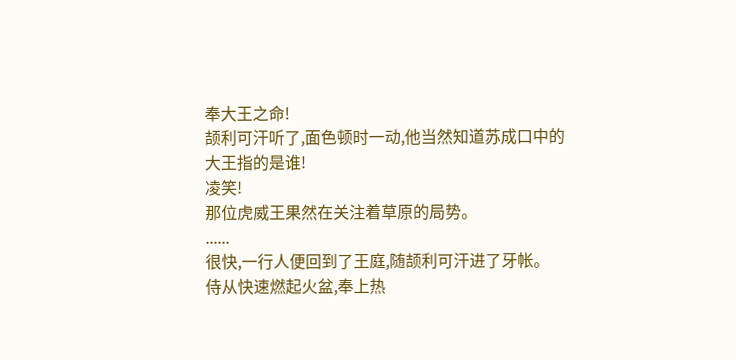奉大王之命!
颉利可汗听了,面色顿时一动,他当然知道苏成口中的大王指的是谁!
凌笑!
那位虎威王果然在关注着草原的局势。
......
很快,一行人便回到了王庭,随颉利可汗进了牙帐。
侍从快速燃起火盆,奉上热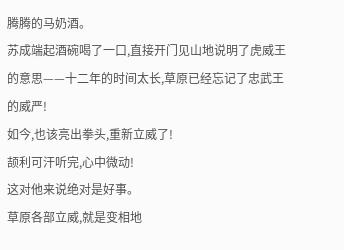腾腾的马奶酒。
苏成端起酒碗喝了一口,直接开门见山地说明了虎威王的意思——十二年的时间太长,草原已经忘记了忠武王的威严!
如今,也该亮出拳头,重新立威了!
颉利可汗听完,心中微动!
这对他来说绝对是好事。
草原各部立威,就是变相地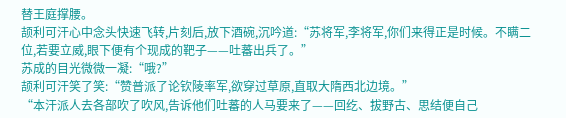替王庭撑腰。
颉利可汗心中念头快速飞转,片刻后,放下酒碗,沉吟道:“苏将军,李将军,你们来得正是时候。不瞒二位,若要立威,眼下便有个现成的靶子——吐蕃出兵了。”
苏成的目光微微一凝:“哦?”
颉利可汗笑了笑:“赞普派了论钦陵率军,欲穿过草原,直取大隋西北边境。”
“本汗派人去各部吹了吹风,告诉他们吐蕃的人马要来了——回纥、拔野古、思结便自己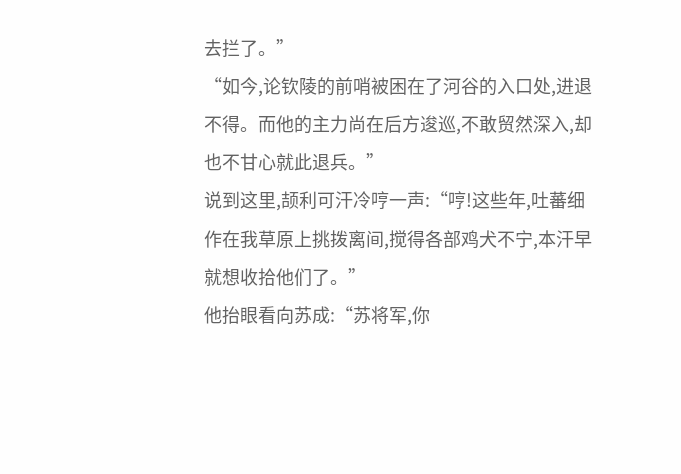去拦了。”
“如今,论钦陵的前哨被困在了河谷的入口处,进退不得。而他的主力尚在后方逡巡,不敢贸然深入,却也不甘心就此退兵。”
说到这里,颉利可汗冷哼一声:“哼!这些年,吐蕃细作在我草原上挑拨离间,搅得各部鸡犬不宁,本汗早就想收拾他们了。”
他抬眼看向苏成:“苏将军,你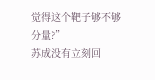觉得这个靶子够不够分量?”
苏成没有立刻回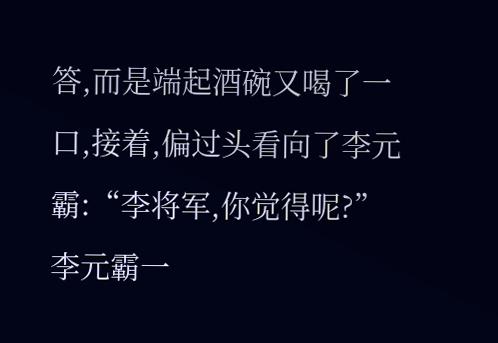答,而是端起酒碗又喝了一口,接着,偏过头看向了李元霸:“李将军,你觉得呢?”
李元霸一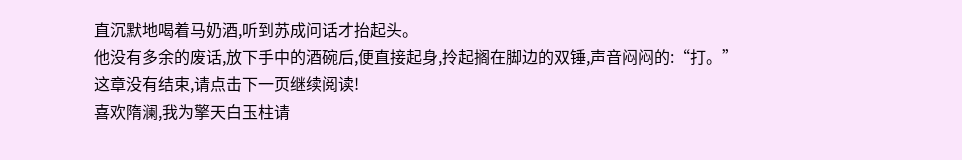直沉默地喝着马奶酒,听到苏成问话才抬起头。
他没有多余的废话,放下手中的酒碗后,便直接起身,拎起搁在脚边的双锤,声音闷闷的:“打。”
这章没有结束,请点击下一页继续阅读!
喜欢隋澜,我为擎天白玉柱请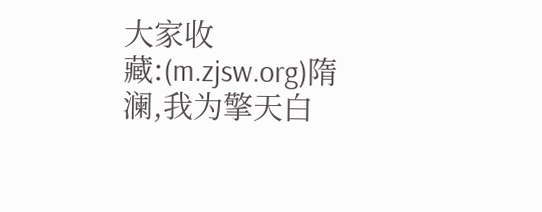大家收藏:(m.zjsw.org)隋澜,我为擎天白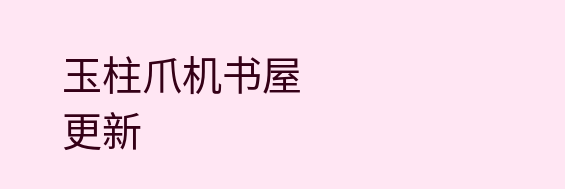玉柱爪机书屋更新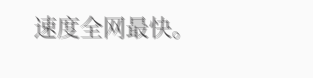速度全网最快。